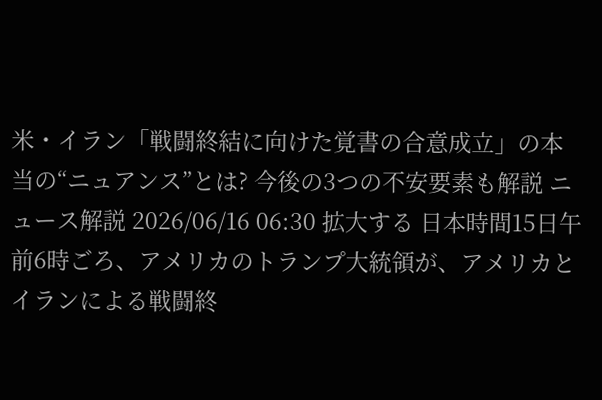米・イラン「戦闘終結に向けた覚書の合意成立」の本当の“ニュアンス”とは? 今後の3つの不安要素も解説 ニュース解説 2026/06/16 06:30 拡大する 日本時間15日午前6時ごろ、アメリカのトランプ大統領が、アメリカとイランによる戦闘終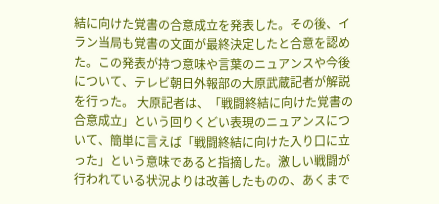結に向けた覚書の合意成立を発表した。その後、イラン当局も覚書の文面が最終決定したと合意を認めた。この発表が持つ意味や言葉のニュアンスや今後について、テレビ朝日外報部の大原武蔵記者が解説を行った。 大原記者は、「戦闘終結に向けた覚書の合意成立」という回りくどい表現のニュアンスについて、簡単に言えば「戦闘終結に向けた入り口に立った」という意味であると指摘した。激しい戦闘が行われている状況よりは改善したものの、あくまで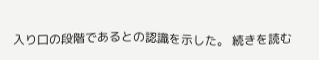入り口の段階であるとの認識を示した。 続きを読む